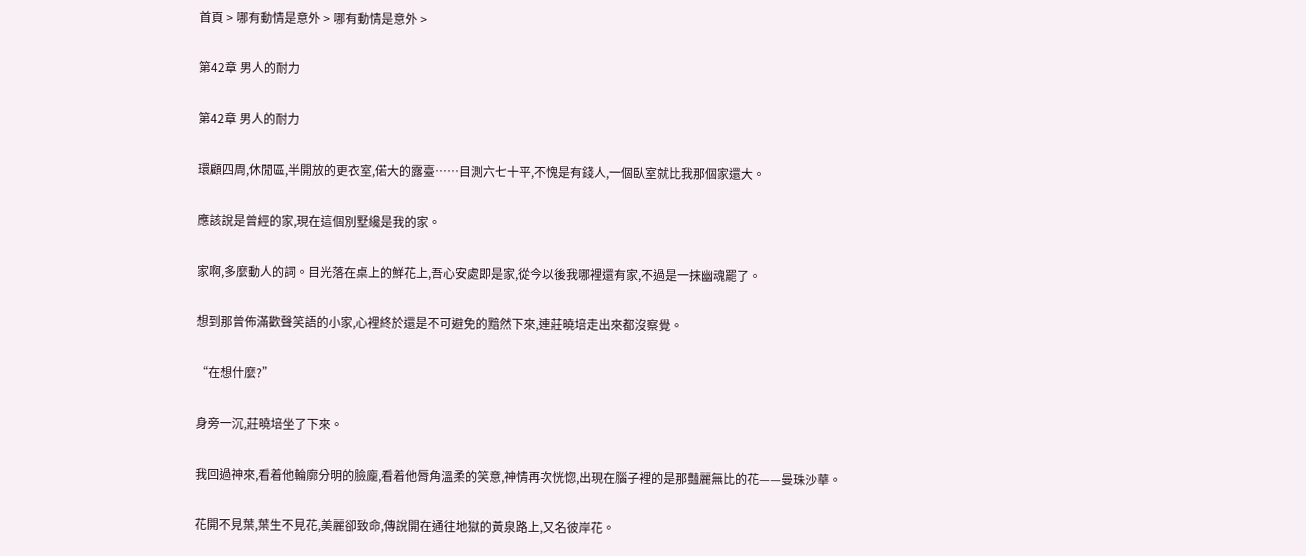首頁 > 哪有動情是意外 > 哪有動情是意外 >

第42章 男人的耐力

第42章 男人的耐力

環顧四周,休閒區,半開放的更衣室,偌大的露臺……目測六七十平,不愧是有錢人,一個臥室就比我那個家還大。

應該說是曾經的家,現在這個別墅纔是我的家。

家啊,多麼動人的詞。目光落在桌上的鮮花上,吾心安處即是家,從今以後我哪裡還有家,不過是一抹幽魂罷了。

想到那曾佈滿歡聲笑語的小家,心裡終於還是不可避免的黯然下來,連莊曉培走出來都沒察覺。

“在想什麼?”

身旁一沉,莊曉培坐了下來。

我回過神來,看着他輪廓分明的臉龐,看着他脣角溫柔的笑意,神情再次恍惚,出現在腦子裡的是那豔麗無比的花——曼珠沙華。

花開不見葉,葉生不見花,美麗卻致命,傳說開在通往地獄的黃泉路上,又名彼岸花。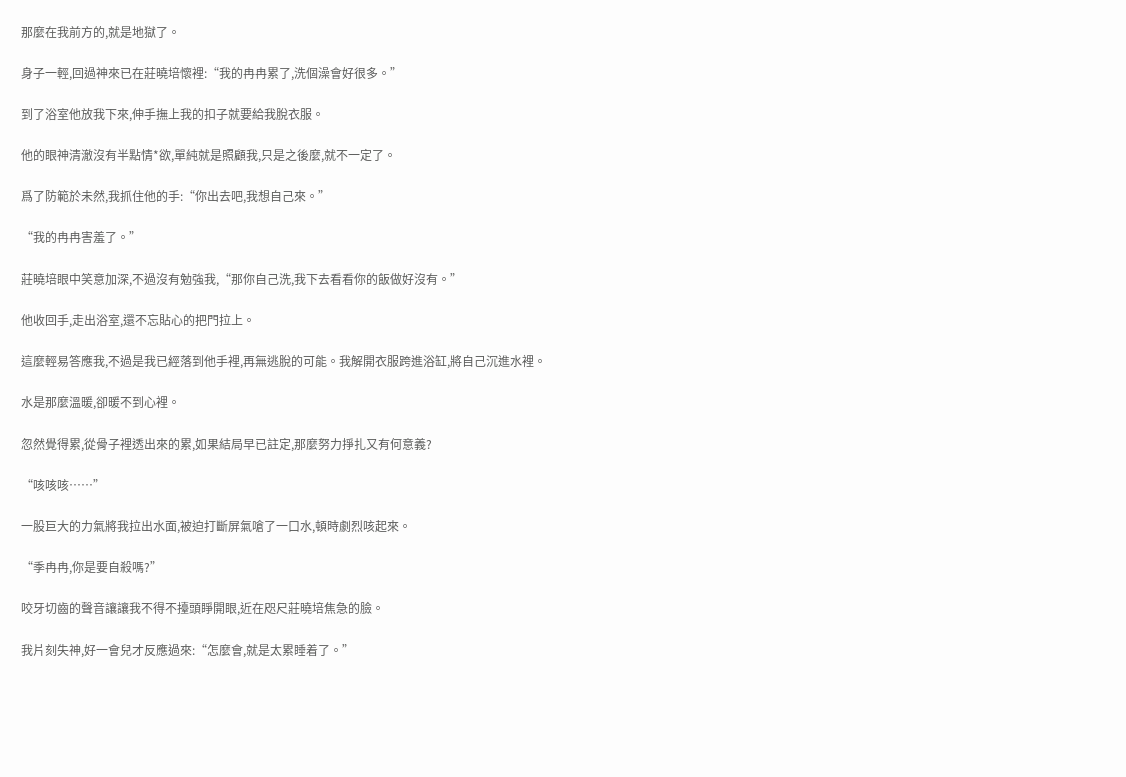那麼在我前方的,就是地獄了。

身子一輕,回過神來已在莊曉培懷裡:“我的冉冉累了,洗個澡會好很多。”

到了浴室他放我下來,伸手撫上我的扣子就要給我脫衣服。

他的眼神清澈沒有半點情*欲,單純就是照顧我,只是之後麼,就不一定了。

爲了防範於未然,我抓住他的手:“你出去吧,我想自己來。”

“我的冉冉害羞了。”

莊曉培眼中笑意加深,不過沒有勉強我,“那你自己洗,我下去看看你的飯做好沒有。”

他收回手,走出浴室,還不忘貼心的把門拉上。

這麼輕易答應我,不過是我已經落到他手裡,再無逃脫的可能。我解開衣服跨進浴缸,將自己沉進水裡。

水是那麼溫暖,卻暖不到心裡。

忽然覺得累,從骨子裡透出來的累,如果結局早已註定,那麼努力掙扎又有何意義?

“咳咳咳……”

一股巨大的力氣將我拉出水面,被迫打斷屏氣嗆了一口水,頓時劇烈咳起來。

“季冉冉,你是要自殺嗎?”

咬牙切齒的聲音讓讓我不得不擡頭睜開眼,近在咫尺莊曉培焦急的臉。

我片刻失神,好一會兒才反應過來:“怎麼會,就是太累睡着了。”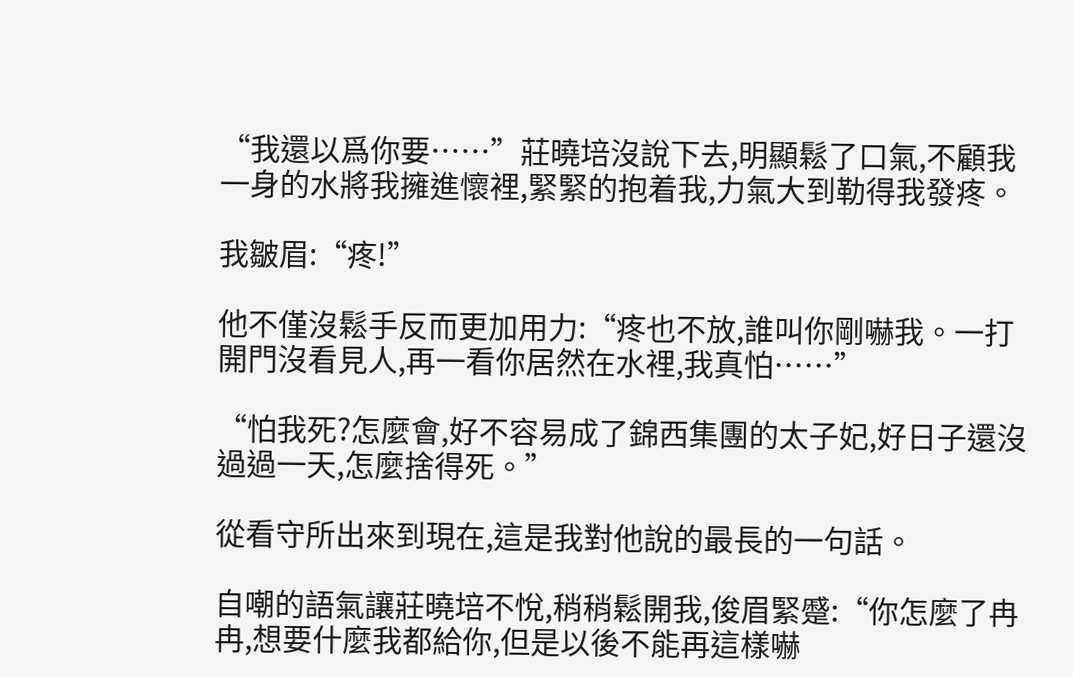“我還以爲你要……”莊曉培沒說下去,明顯鬆了口氣,不顧我一身的水將我擁進懷裡,緊緊的抱着我,力氣大到勒得我發疼。

我皺眉:“疼!”

他不僅沒鬆手反而更加用力:“疼也不放,誰叫你剛嚇我。一打開門沒看見人,再一看你居然在水裡,我真怕……”

“怕我死?怎麼會,好不容易成了錦西集團的太子妃,好日子還沒過過一天,怎麼捨得死。”

從看守所出來到現在,這是我對他說的最長的一句話。

自嘲的語氣讓莊曉培不悅,稍稍鬆開我,俊眉緊蹙:“你怎麼了冉冉,想要什麼我都給你,但是以後不能再這樣嚇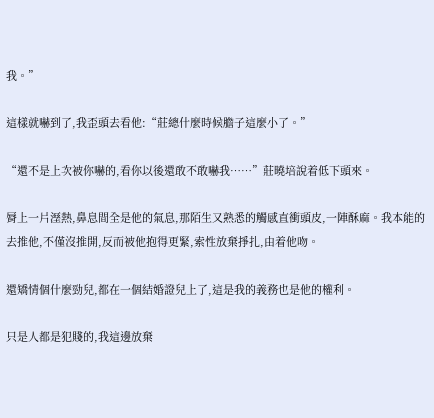我。”

這樣就嚇到了,我歪頭去看他:“莊總什麼時候膽子這麼小了。”

“還不是上次被你嚇的,看你以後還敢不敢嚇我……”莊曉培說着低下頭來。

脣上一片溼熱,鼻息間全是他的氣息,那陌生又熟悉的觸感直衝頭皮,一陣酥麻。我本能的去推他,不僅沒推開,反而被他抱得更緊,索性放棄掙扎,由着他吻。

還矯情個什麼勁兒,都在一個結婚證兒上了,這是我的義務也是他的權利。

只是人都是犯賤的,我這邊放棄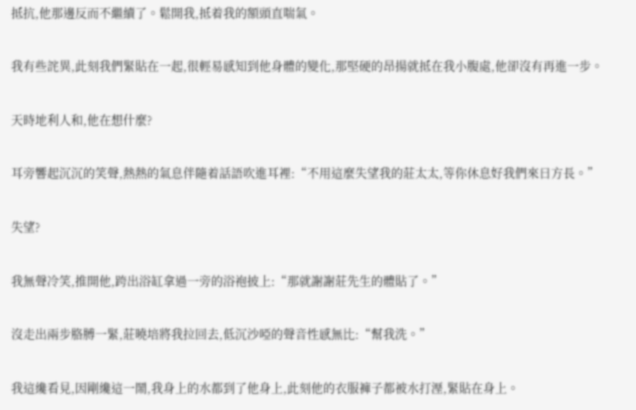抵抗,他那邊反而不繼續了。鬆開我,抵着我的額頭直喘氣。

我有些詫異,此刻我們緊貼在一起,很輕易感知到他身體的變化,那堅硬的昂揚就抵在我小腹處,他卻沒有再進一步。

天時地利人和,他在想什麼?

耳旁響起沉沉的笑聲,熱熱的氣息伴隨着話語吹進耳裡:“不用這麼失望我的莊太太,等你休息好我們來日方長。”

失望?

我無聲冷笑,推開他,跨出浴缸拿過一旁的浴袍披上:“那就謝謝莊先生的體貼了。”

沒走出兩步胳膊一緊,莊曉培將我拉回去,低沉沙啞的聲音性感無比:“幫我洗。”

我這纔看見,因剛纔這一鬧,我身上的水都到了他身上,此刻他的衣服褲子都被水打溼,緊貼在身上。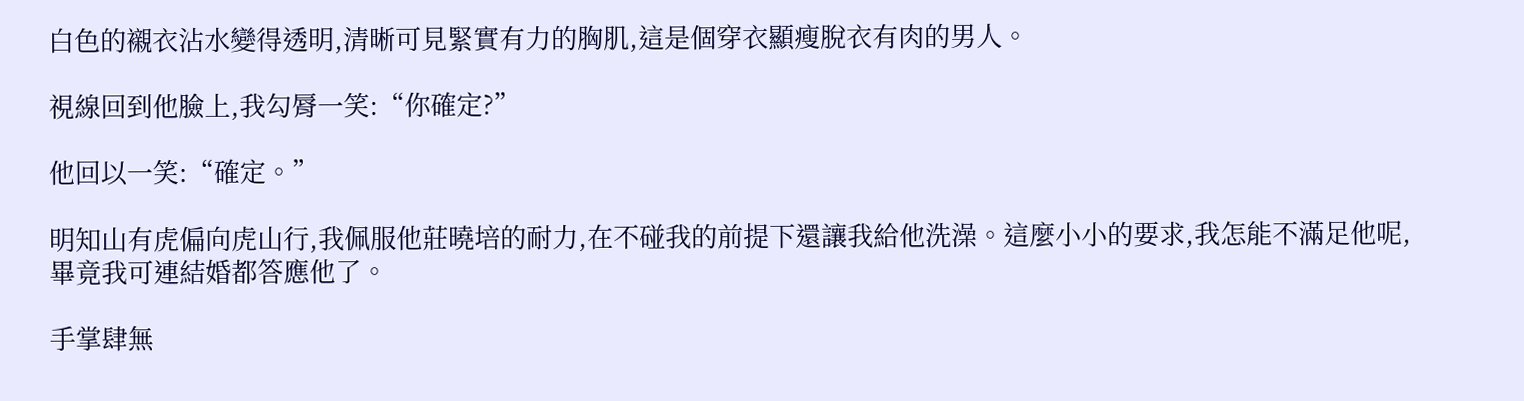白色的襯衣沾水變得透明,清晰可見緊實有力的胸肌,這是個穿衣顯瘦脫衣有肉的男人。

視線回到他臉上,我勾脣一笑:“你確定?”

他回以一笑:“確定。”

明知山有虎偏向虎山行,我佩服他莊曉培的耐力,在不碰我的前提下還讓我給他洗澡。這麼小小的要求,我怎能不滿足他呢,畢竟我可連結婚都答應他了。

手掌肆無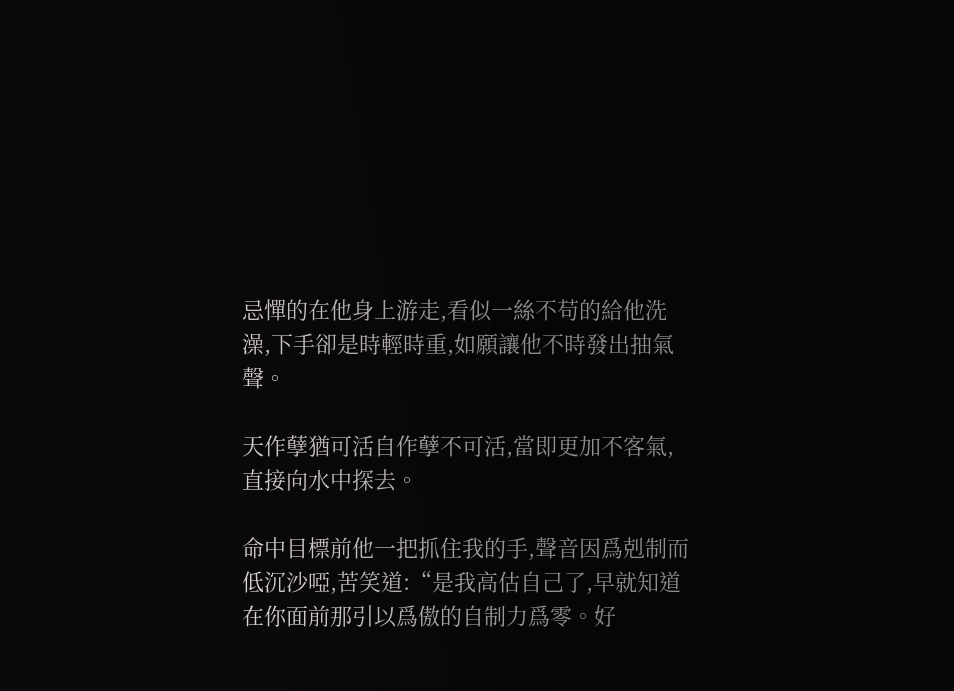忌憚的在他身上游走,看似一絲不苟的給他洗澡,下手卻是時輕時重,如願讓他不時發出抽氣聲。

天作孽猶可活自作孽不可活,當即更加不客氣,直接向水中探去。

命中目標前他一把抓住我的手,聲音因爲剋制而低沉沙啞,苦笑道:“是我高估自己了,早就知道在你面前那引以爲傲的自制力爲零。好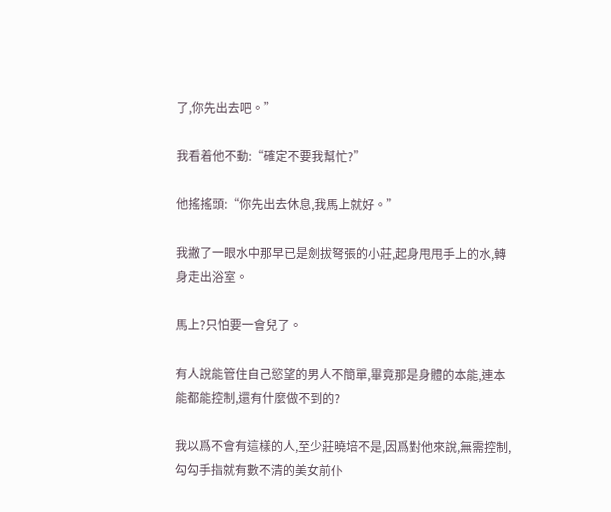了,你先出去吧。”

我看着他不動:“確定不要我幫忙?”

他搖搖頭:“你先出去休息,我馬上就好。”

我撇了一眼水中那早已是劍拔弩張的小莊,起身甩甩手上的水,轉身走出浴室。

馬上?只怕要一會兒了。

有人說能管住自己慾望的男人不簡單,畢竟那是身體的本能,連本能都能控制,還有什麼做不到的?

我以爲不會有這樣的人,至少莊曉培不是,因爲對他來說,無需控制,勾勾手指就有數不清的美女前仆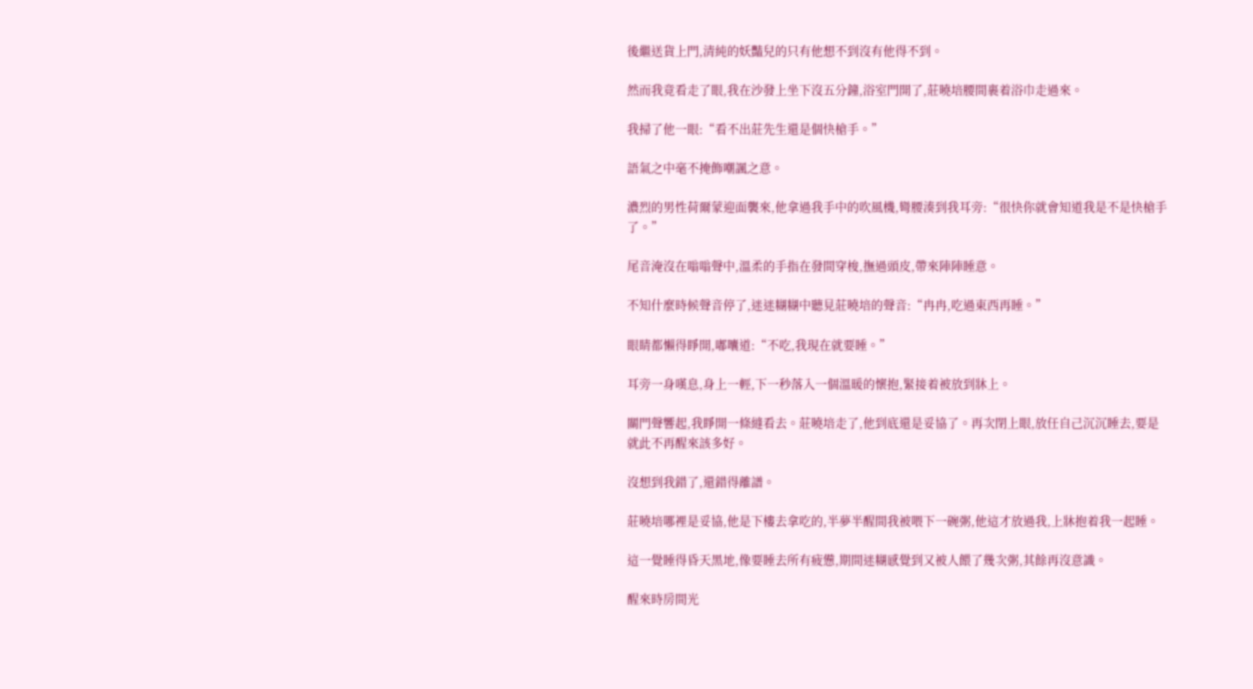後繼送貨上門,清純的妖豔兒的只有他想不到沒有他得不到。

然而我竟看走了眼,我在沙發上坐下沒五分鐘,浴室門開了,莊曉培腰間裹着浴巾走過來。

我掃了他一眼:“看不出莊先生還是個快槍手。”

語氣之中毫不掩飾嘲諷之意。

濃烈的男性荷爾蒙迎面襲來,他拿過我手中的吹風機,彎腰湊到我耳旁:“很快你就會知道我是不是快槍手了。”

尾音淹沒在嗡嗡聲中,溫柔的手指在發間穿梭,撫過頭皮,帶來陣陣睡意。

不知什麼時候聲音停了,迷迷糊糊中聽見莊曉培的聲音:“冉冉,吃過東西再睡。”

眼睛都懶得睜開,嘟囔道:“不吃,我現在就要睡。”

耳旁一身嘆息,身上一輕,下一秒落入一個溫暖的懷抱,緊接着被放到牀上。

關門聲響起,我睜開一條縫看去。莊曉培走了,他到底還是妥協了。再次閉上眼,放任自己沉沉睡去,要是就此不再醒來該多好。

沒想到我錯了,還錯得離譜。

莊曉培哪裡是妥協,他是下樓去拿吃的,半夢半醒間我被喂下一碗粥,他這才放過我,上牀抱着我一起睡。

這一覺睡得昏天黑地,像要睡去所有疲憊,期間迷糊感覺到又被人餵了幾次粥,其餘再沒意識。

醒來時房間光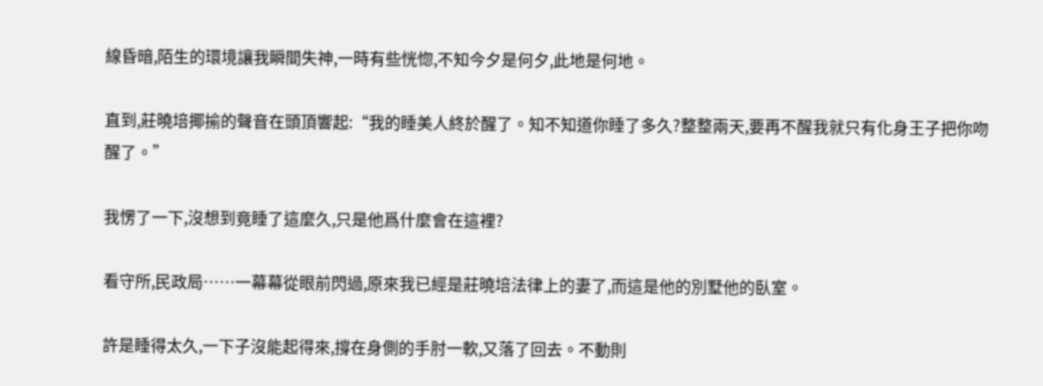線昏暗,陌生的環境讓我瞬間失神,一時有些恍惚,不知今夕是何夕,此地是何地。

直到,莊曉培揶揄的聲音在頭頂響起:“我的睡美人終於醒了。知不知道你睡了多久?整整兩天,要再不醒我就只有化身王子把你吻醒了。”

我愣了一下,沒想到竟睡了這麼久,只是他爲什麼會在這裡?

看守所,民政局……一幕幕從眼前閃過,原來我已經是莊曉培法律上的妻了,而這是他的別墅他的臥室。

許是睡得太久,一下子沒能起得來,撐在身側的手肘一軟,又落了回去。不動則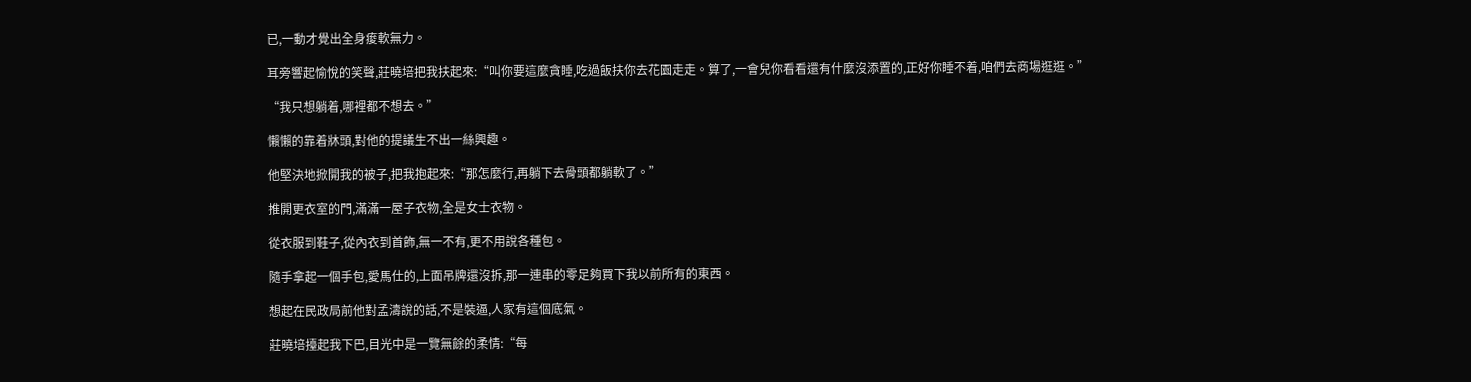已,一動才覺出全身痠軟無力。

耳旁響起愉悅的笑聲,莊曉培把我扶起來:“叫你要這麼貪睡,吃過飯扶你去花園走走。算了,一會兒你看看還有什麼沒添置的,正好你睡不着,咱們去商場逛逛。”

“我只想躺着,哪裡都不想去。”

懶懶的靠着牀頭,對他的提議生不出一絲興趣。

他堅決地掀開我的被子,把我抱起來:“那怎麼行,再躺下去骨頭都躺軟了。”

推開更衣室的門,滿滿一屋子衣物,全是女士衣物。

從衣服到鞋子,從內衣到首飾,無一不有,更不用說各種包。

隨手拿起一個手包,愛馬仕的,上面吊牌還沒拆,那一連串的零足夠買下我以前所有的東西。

想起在民政局前他對孟濤說的話,不是裝逼,人家有這個底氣。

莊曉培擡起我下巴,目光中是一覽無餘的柔情:“每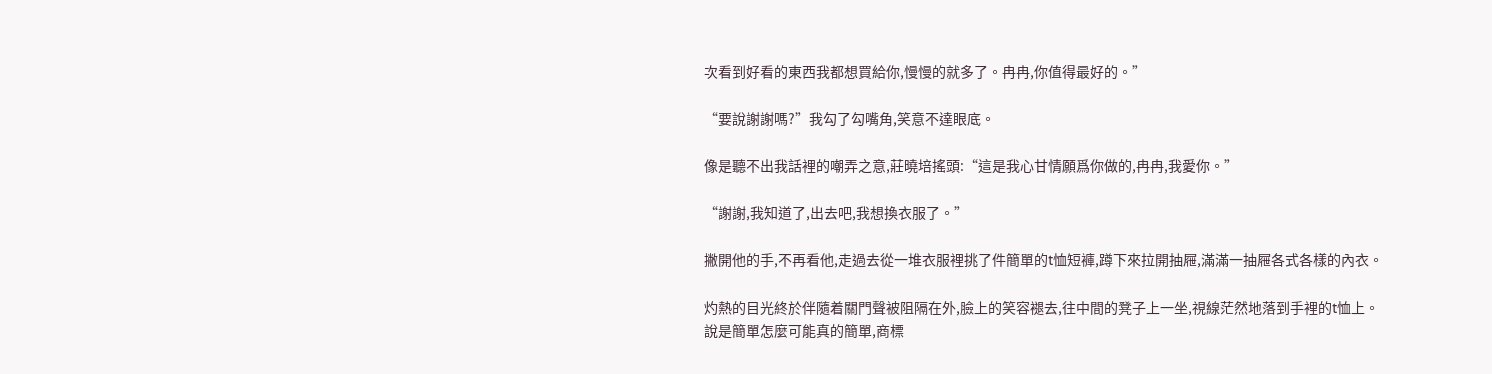次看到好看的東西我都想買給你,慢慢的就多了。冉冉,你值得最好的。”

“要說謝謝嗎?”我勾了勾嘴角,笑意不達眼底。

像是聽不出我話裡的嘲弄之意,莊曉培搖頭:“這是我心甘情願爲你做的,冉冉,我愛你。”

“謝謝,我知道了,出去吧,我想換衣服了。”

撇開他的手,不再看他,走過去從一堆衣服裡挑了件簡單的t恤短褲,蹲下來拉開抽屜,滿滿一抽屜各式各樣的內衣。

灼熱的目光終於伴隨着關門聲被阻隔在外,臉上的笑容褪去,往中間的凳子上一坐,視線茫然地落到手裡的t恤上。說是簡單怎麼可能真的簡單,商標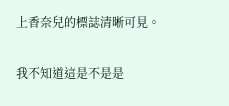上香奈兒的標誌清晰可見。

我不知道這是不是是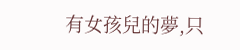有女孩兒的夢,只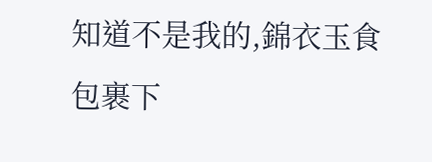知道不是我的,錦衣玉食包裹下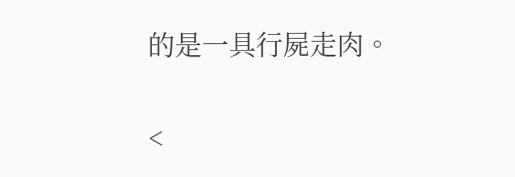的是一具行屍走肉。

<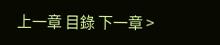上一章 目錄 下一章 >